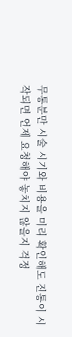무통분만 시술 시기와 비용을 미리 확인해도 진통이 시작되면 언제 요청해야 놓치지 않을지 걱정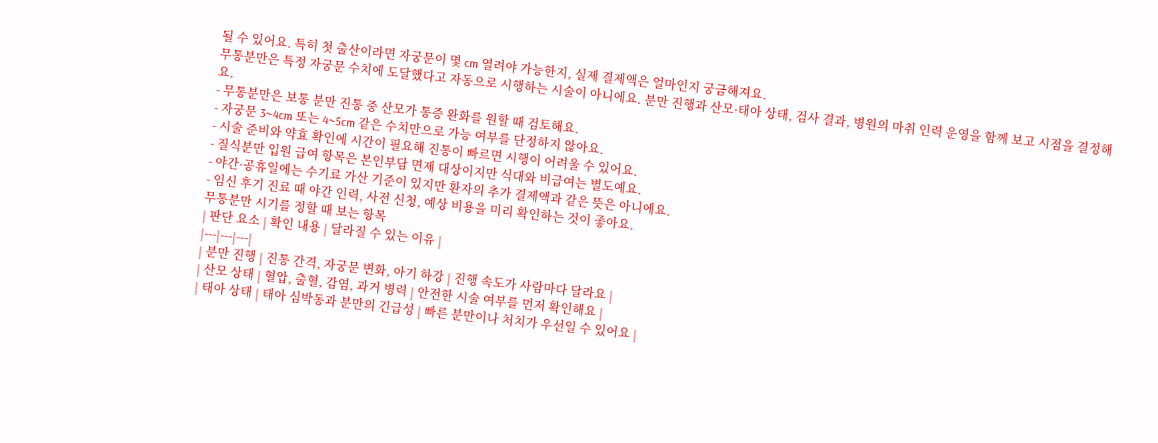될 수 있어요. 특히 첫 출산이라면 자궁문이 몇 cm 열려야 가능한지, 실제 결제액은 얼마인지 궁금해져요.
무통분만은 특정 자궁문 수치에 도달했다고 자동으로 시행하는 시술이 아니에요. 분만 진행과 산모·태아 상태, 검사 결과, 병원의 마취 인력 운영을 함께 보고 시점을 결정해요.
- 무통분만은 보통 분만 진통 중 산모가 통증 완화를 원할 때 검토해요.
- 자궁문 3~4cm 또는 4~5cm 같은 수치만으로 가능 여부를 단정하지 않아요.
- 시술 준비와 약효 확인에 시간이 필요해 진통이 빠르면 시행이 어려울 수 있어요.
- 질식분만 입원 급여 항목은 본인부담 면제 대상이지만 식대와 비급여는 별도예요.
- 야간·공휴일에는 수기료 가산 기준이 있지만 환자의 추가 결제액과 같은 뜻은 아니에요.
- 임신 후기 진료 때 야간 인력, 사전 신청, 예상 비용을 미리 확인하는 것이 좋아요.
무통분만 시기를 정할 때 보는 항목
| 판단 요소 | 확인 내용 | 달라질 수 있는 이유 |
|---|---|---|
| 분만 진행 | 진통 간격, 자궁문 변화, 아기 하강 | 진행 속도가 사람마다 달라요 |
| 산모 상태 | 혈압, 출혈, 감염, 과거 병력 | 안전한 시술 여부를 먼저 확인해요 |
| 태아 상태 | 태아 심박동과 분만의 긴급성 | 빠른 분만이나 처치가 우선일 수 있어요 |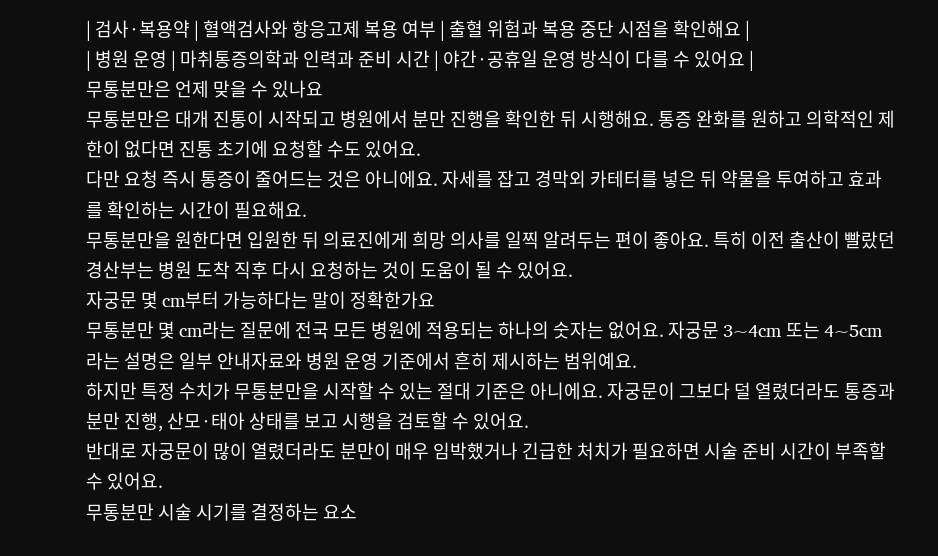| 검사·복용약 | 혈액검사와 항응고제 복용 여부 | 출혈 위험과 복용 중단 시점을 확인해요 |
| 병원 운영 | 마취통증의학과 인력과 준비 시간 | 야간·공휴일 운영 방식이 다를 수 있어요 |
무통분만은 언제 맞을 수 있나요
무통분만은 대개 진통이 시작되고 병원에서 분만 진행을 확인한 뒤 시행해요. 통증 완화를 원하고 의학적인 제한이 없다면 진통 초기에 요청할 수도 있어요.
다만 요청 즉시 통증이 줄어드는 것은 아니에요. 자세를 잡고 경막외 카테터를 넣은 뒤 약물을 투여하고 효과를 확인하는 시간이 필요해요.
무통분만을 원한다면 입원한 뒤 의료진에게 희망 의사를 일찍 알려두는 편이 좋아요. 특히 이전 출산이 빨랐던 경산부는 병원 도착 직후 다시 요청하는 것이 도움이 될 수 있어요.
자궁문 몇 cm부터 가능하다는 말이 정확한가요
무통분만 몇 cm라는 질문에 전국 모든 병원에 적용되는 하나의 숫자는 없어요. 자궁문 3~4cm 또는 4~5cm라는 설명은 일부 안내자료와 병원 운영 기준에서 흔히 제시하는 범위예요.
하지만 특정 수치가 무통분만을 시작할 수 있는 절대 기준은 아니에요. 자궁문이 그보다 덜 열렸더라도 통증과 분만 진행, 산모·태아 상태를 보고 시행을 검토할 수 있어요.
반대로 자궁문이 많이 열렸더라도 분만이 매우 임박했거나 긴급한 처치가 필요하면 시술 준비 시간이 부족할 수 있어요.
무통분만 시술 시기를 결정하는 요소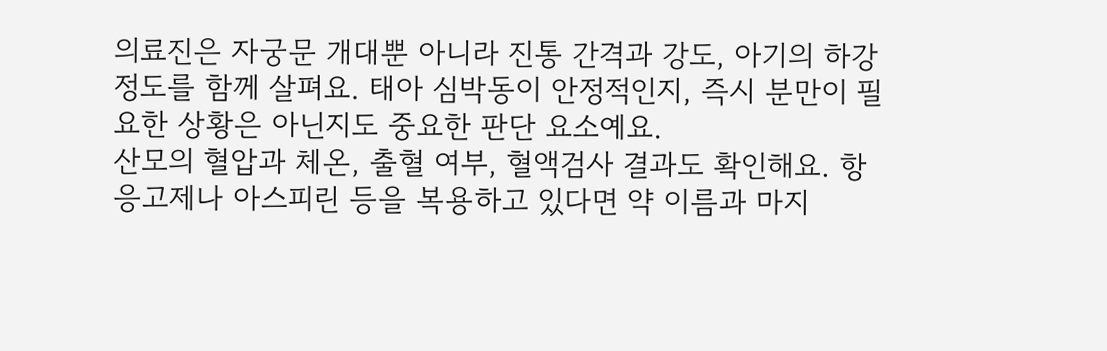의료진은 자궁문 개대뿐 아니라 진통 간격과 강도, 아기의 하강 정도를 함께 살펴요. 태아 심박동이 안정적인지, 즉시 분만이 필요한 상황은 아닌지도 중요한 판단 요소예요.
산모의 혈압과 체온, 출혈 여부, 혈액검사 결과도 확인해요. 항응고제나 아스피린 등을 복용하고 있다면 약 이름과 마지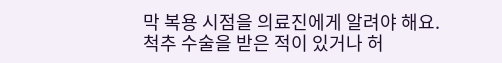막 복용 시점을 의료진에게 알려야 해요.
척추 수술을 받은 적이 있거나 허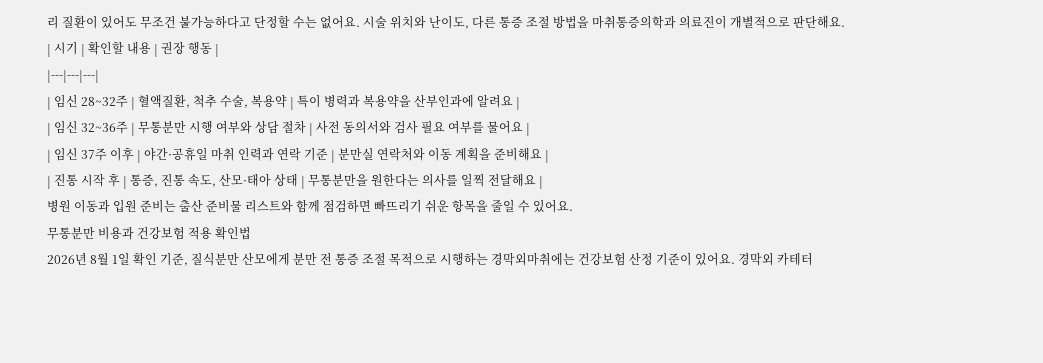리 질환이 있어도 무조건 불가능하다고 단정할 수는 없어요. 시술 위치와 난이도, 다른 통증 조절 방법을 마취통증의학과 의료진이 개별적으로 판단해요.
| 시기 | 확인할 내용 | 권장 행동 |
|---|---|---|
| 임신 28~32주 | 혈액질환, 척추 수술, 복용약 | 특이 병력과 복용약을 산부인과에 알려요 |
| 임신 32~36주 | 무통분만 시행 여부와 상담 절차 | 사전 동의서와 검사 필요 여부를 물어요 |
| 임신 37주 이후 | 야간·공휴일 마취 인력과 연락 기준 | 분만실 연락처와 이동 계획을 준비해요 |
| 진통 시작 후 | 통증, 진통 속도, 산모·태아 상태 | 무통분만을 원한다는 의사를 일찍 전달해요 |
병원 이동과 입원 준비는 출산 준비물 리스트와 함께 점검하면 빠뜨리기 쉬운 항목을 줄일 수 있어요.
무통분만 비용과 건강보험 적용 확인법
2026년 8월 1일 확인 기준, 질식분만 산모에게 분만 전 통증 조절 목적으로 시행하는 경막외마취에는 건강보험 산정 기준이 있어요. 경막외 카테터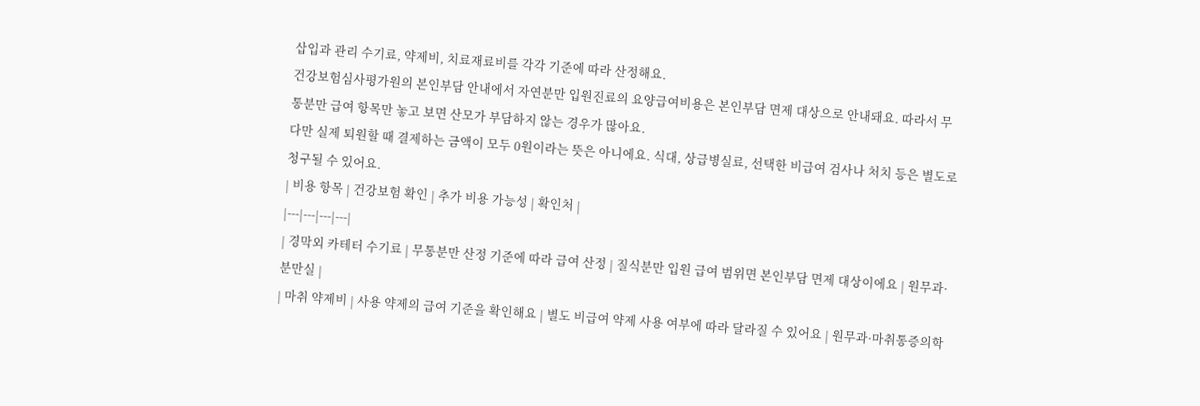삽입과 관리 수기료, 약제비, 치료재료비를 각각 기준에 따라 산정해요.
건강보험심사평가원의 본인부담 안내에서 자연분만 입원진료의 요양급여비용은 본인부담 면제 대상으로 안내돼요. 따라서 무통분만 급여 항목만 놓고 보면 산모가 부담하지 않는 경우가 많아요.
다만 실제 퇴원할 때 결제하는 금액이 모두 0원이라는 뜻은 아니에요. 식대, 상급병실료, 선택한 비급여 검사나 처치 등은 별도로 청구될 수 있어요.
| 비용 항목 | 건강보험 확인 | 추가 비용 가능성 | 확인처 |
|---|---|---|---|
| 경막외 카테터 수기료 | 무통분만 산정 기준에 따라 급여 산정 | 질식분만 입원 급여 범위면 본인부담 면제 대상이에요 | 원무과·분만실 |
| 마취 약제비 | 사용 약제의 급여 기준을 확인해요 | 별도 비급여 약제 사용 여부에 따라 달라질 수 있어요 | 원무과·마취통증의학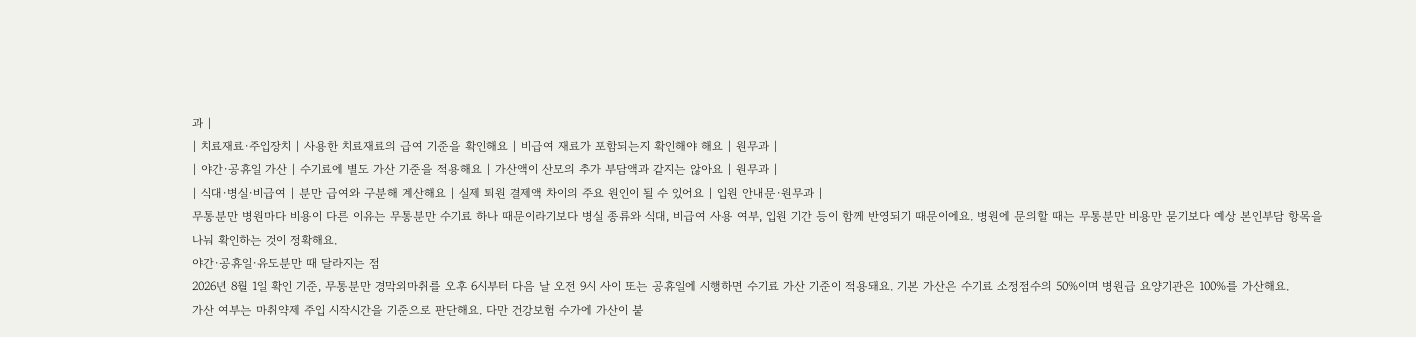과 |
| 치료재료·주입장치 | 사용한 치료재료의 급여 기준을 확인해요 | 비급여 재료가 포함되는지 확인해야 해요 | 원무과 |
| 야간·공휴일 가산 | 수기료에 별도 가산 기준을 적용해요 | 가산액이 산모의 추가 부담액과 같지는 않아요 | 원무과 |
| 식대·병실·비급여 | 분만 급여와 구분해 계산해요 | 실제 퇴원 결제액 차이의 주요 원인이 될 수 있어요 | 입원 안내문·원무과 |
무통분만 병원마다 비용이 다른 이유는 무통분만 수기료 하나 때문이라기보다 병실 종류와 식대, 비급여 사용 여부, 입원 기간 등이 함께 반영되기 때문이에요. 병원에 문의할 때는 무통분만 비용만 묻기보다 예상 본인부담 항목을 나눠 확인하는 것이 정확해요.
야간·공휴일·유도분만 때 달라지는 점
2026년 8월 1일 확인 기준, 무통분만 경막외마취를 오후 6시부터 다음 날 오전 9시 사이 또는 공휴일에 시행하면 수기료 가산 기준이 적용돼요. 기본 가산은 수기료 소정점수의 50%이며 병원급 요양기관은 100%를 가산해요.
가산 여부는 마취약제 주입 시작시간을 기준으로 판단해요. 다만 건강보험 수가에 가산이 붙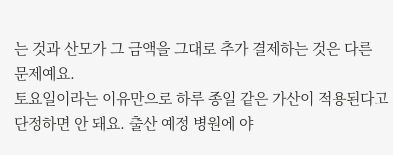는 것과 산모가 그 금액을 그대로 추가 결제하는 것은 다른 문제예요.
토요일이라는 이유만으로 하루 종일 같은 가산이 적용된다고 단정하면 안 돼요. 출산 예정 병원에 야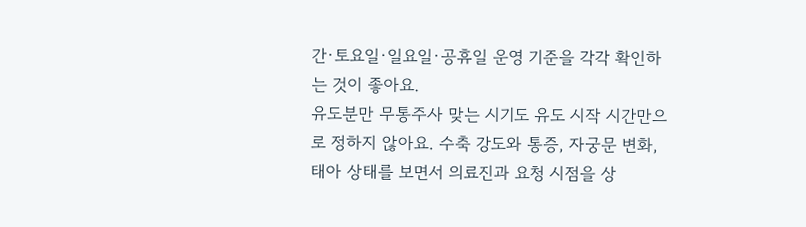간·토요일·일요일·공휴일 운영 기준을 각각 확인하는 것이 좋아요.
유도분만 무통주사 맞는 시기도 유도 시작 시간만으로 정하지 않아요. 수축 강도와 통증, 자궁문 변화, 태아 상태를 보면서 의료진과 요청 시점을 상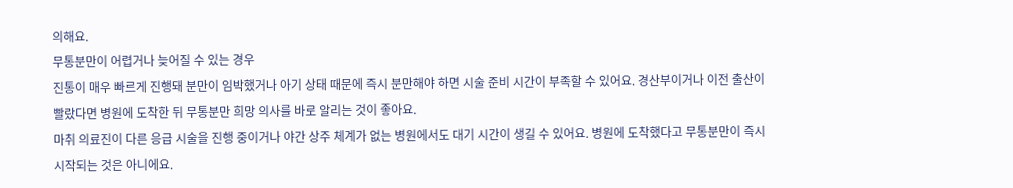의해요.
무통분만이 어렵거나 늦어질 수 있는 경우
진통이 매우 빠르게 진행돼 분만이 임박했거나 아기 상태 때문에 즉시 분만해야 하면 시술 준비 시간이 부족할 수 있어요. 경산부이거나 이전 출산이 빨랐다면 병원에 도착한 뒤 무통분만 희망 의사를 바로 알리는 것이 좋아요.
마취 의료진이 다른 응급 시술을 진행 중이거나 야간 상주 체계가 없는 병원에서도 대기 시간이 생길 수 있어요. 병원에 도착했다고 무통분만이 즉시 시작되는 것은 아니에요.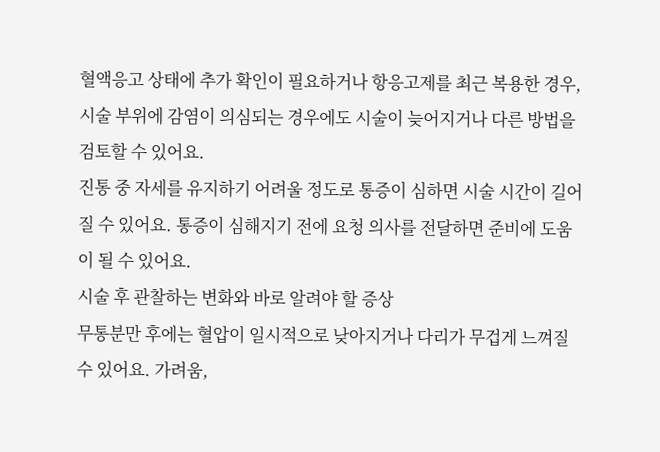혈액응고 상태에 추가 확인이 필요하거나 항응고제를 최근 복용한 경우, 시술 부위에 감염이 의심되는 경우에도 시술이 늦어지거나 다른 방법을 검토할 수 있어요.
진통 중 자세를 유지하기 어려울 정도로 통증이 심하면 시술 시간이 길어질 수 있어요. 통증이 심해지기 전에 요청 의사를 전달하면 준비에 도움이 될 수 있어요.
시술 후 관찰하는 변화와 바로 알려야 할 증상
무통분만 후에는 혈압이 일시적으로 낮아지거나 다리가 무겁게 느껴질 수 있어요. 가려움,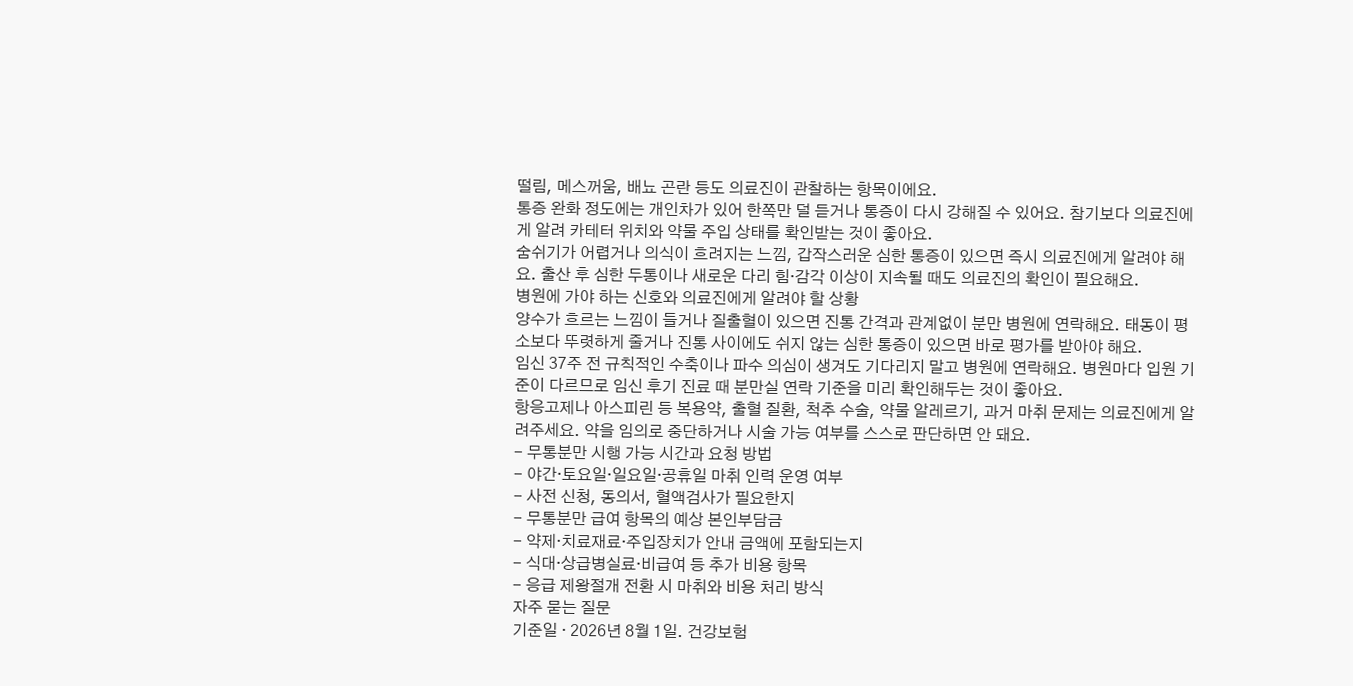떨림, 메스꺼움, 배뇨 곤란 등도 의료진이 관찰하는 항목이에요.
통증 완화 정도에는 개인차가 있어 한쪽만 덜 듣거나 통증이 다시 강해질 수 있어요. 참기보다 의료진에게 알려 카테터 위치와 약물 주입 상태를 확인받는 것이 좋아요.
숨쉬기가 어렵거나 의식이 흐려지는 느낌, 갑작스러운 심한 통증이 있으면 즉시 의료진에게 알려야 해요. 출산 후 심한 두통이나 새로운 다리 힘·감각 이상이 지속될 때도 의료진의 확인이 필요해요.
병원에 가야 하는 신호와 의료진에게 알려야 할 상황
양수가 흐르는 느낌이 들거나 질출혈이 있으면 진통 간격과 관계없이 분만 병원에 연락해요. 태동이 평소보다 뚜렷하게 줄거나 진통 사이에도 쉬지 않는 심한 통증이 있으면 바로 평가를 받아야 해요.
임신 37주 전 규칙적인 수축이나 파수 의심이 생겨도 기다리지 말고 병원에 연락해요. 병원마다 입원 기준이 다르므로 임신 후기 진료 때 분만실 연락 기준을 미리 확인해두는 것이 좋아요.
항응고제나 아스피린 등 복용약, 출혈 질환, 척추 수술, 약물 알레르기, 과거 마취 문제는 의료진에게 알려주세요. 약을 임의로 중단하거나 시술 가능 여부를 스스로 판단하면 안 돼요.
- 무통분만 시행 가능 시간과 요청 방법
- 야간·토요일·일요일·공휴일 마취 인력 운영 여부
- 사전 신청, 동의서, 혈액검사가 필요한지
- 무통분만 급여 항목의 예상 본인부담금
- 약제·치료재료·주입장치가 안내 금액에 포함되는지
- 식대·상급병실료·비급여 등 추가 비용 항목
- 응급 제왕절개 전환 시 마취와 비용 처리 방식
자주 묻는 질문
기준일 · 2026년 8월 1일. 건강보험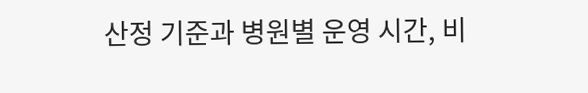산정 기준과 병원별 운영 시간, 비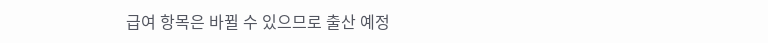급여 항목은 바뀔 수 있으므로 출산 예정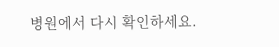병원에서 다시 확인하세요.